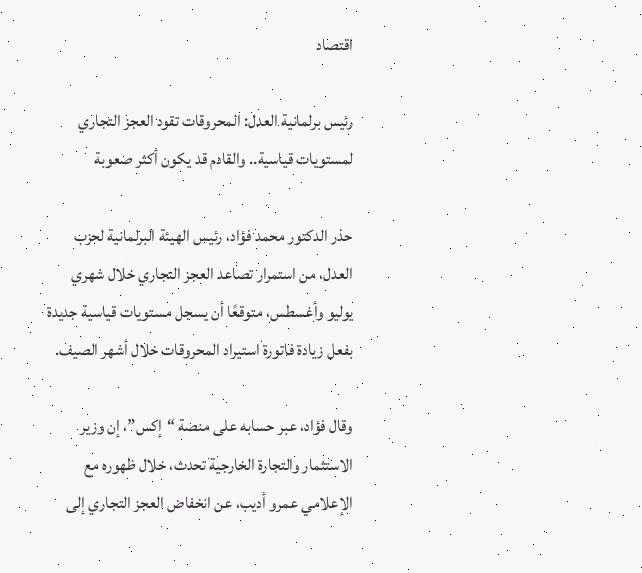اقتصاد

رئيس برلمانية العدل: المحروقات تقود العجز التجاري لمستويات قياسية.. والقادم قد يكون أكثر صعوبة

حذر الدكتور محمد فؤاد، رئيس الهيئة البرلمانية لحزب العدل، من استمرار تصاعد العجز التجاري خلال شهري يوليو وأغسطس، متوقعًا أن يسجل مستويات قياسية جديدة بفعل زيادة فاتورة استيراد المحروقات خلال أشهر الصيف.

وقال فؤاد، عبر حسابه على منصة “إكس”، إن وزير الاستثمار والتجارة الخارجية تحدث، خلال ظهوره مع الإعلامي عمرو أديب، عن انخفاض العجز التجاري إلى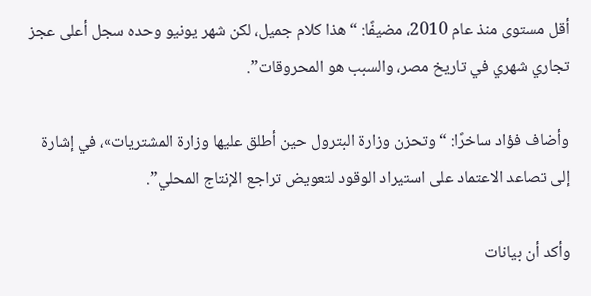أقل مستوى منذ عام 2010، مضيفًا: “هذا كلام جميل، لكن شهر يونيو وحده سجل أعلى عجز تجاري شهري في تاريخ مصر، والسبب هو المحروقات”.

وأضاف فؤاد ساخرًا: “وتحزن وزارة البترول حين أطلق عليها وزارة المشتريات»، في إشارة إلى تصاعد الاعتماد على استيراد الوقود لتعويض تراجع الإنتاج المحلي”.

وأكد أن بيانات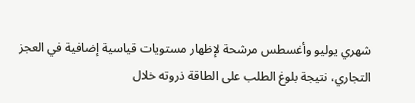شهري يوليو وأغسطس مرشحة لإظهار مستويات قياسية إضافية في العجز التجاري، نتيجة بلوغ الطلب على الطاقة ذروته خلال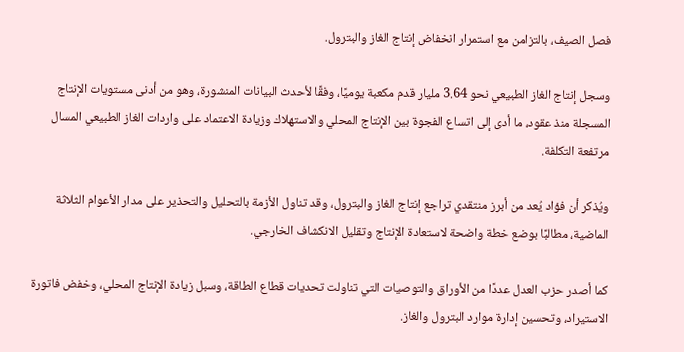فصل الصيف، بالتزامن مع استمرار انخفاض إنتاج الغاز والبترول.

وسجل إنتاج الغاز الطبيعي نحو 3.64 مليار قدم مكعبة يوميًا، وفقًا لأحدث البيانات المنشورة، وهو من أدنى مستويات الإنتاج المسجلة منذ عقود، ما أدى إلى اتساع الفجوة بين الإنتاج المحلي والاستهلاك وزيادة الاعتماد على واردات الغاز الطبيعي المسال مرتفعة التكلفة.

ويُذكر أن فؤاد يُعد من أبرز منتقدي تراجع إنتاج الغاز والبترول، وقد تناول الأزمة بالتحليل والتحذير على مدار الأعوام الثلاثة الماضية، مطالبًا بوضع خطة واضحة لاستعادة الإنتاج وتقليل الانكشاف الخارجي.

كما أصدر حزب العدل عددًا من الأوراق والتوصيات التي تناولت تحديات قطاع الطاقة، وسبل زيادة الإنتاج المحلي، وخفض فاتورة الاستيراد، وتحسين إدارة موارد البترول والغاز.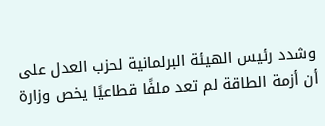وشدد رئيس الهيئة البرلمانية لحزب العدل على أن أزمة الطاقة لم تعد ملفًا قطاعيًا يخص وزارة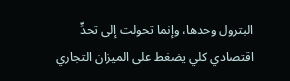البترول وحدها، وإنما تحولت إلى تحدٍّ اقتصادي كلي يضغط على الميزان التجاري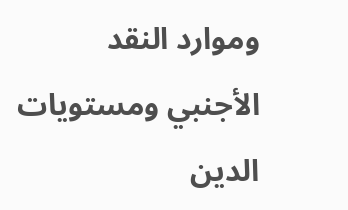وموارد النقد الأجنبي ومستويات الدين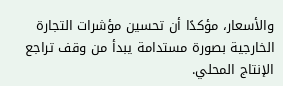والأسعار، مؤكدًا أن تحسين مؤشرات التجارة الخارجية بصورة مستدامة يبدأ من وقف تراجع الإنتاج المحلي.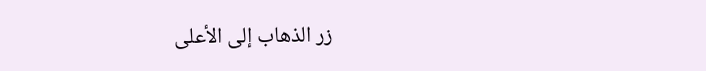زر الذهاب إلى الأعلى